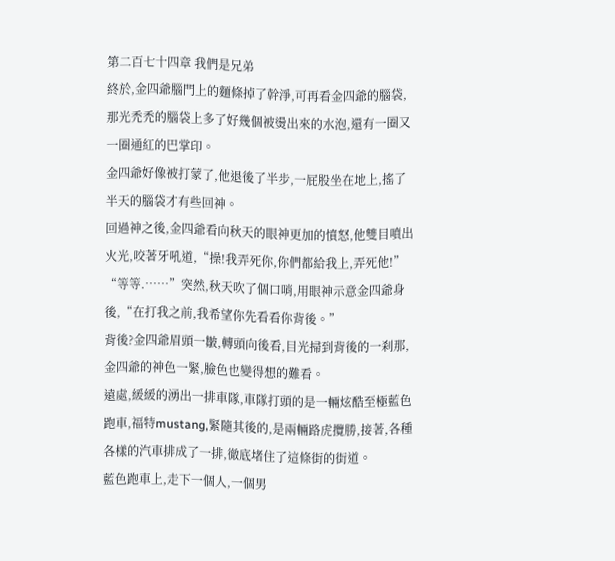第二百七十四章 我們是兄弟
終於,金四爺腦門上的麵條掉了幹淨,可再看金四爺的腦袋,那光禿禿的腦袋上多了好幾個被燙出來的水泡,還有一圈又一圈通紅的巴掌印。
金四爺好像被打蒙了,他退後了半步,一屁股坐在地上,搖了半天的腦袋才有些回神。
回過神之後,金四爺看向秋天的眼神更加的憤怒,他雙目噴出火光,咬著牙吼道,“操!我弄死你,你們都給我上,弄死他!”
“等等.……”突然,秋天吹了個口哨,用眼神示意金四爺身後,“在打我之前,我希望你先看看你背後。”
背後?金四爺眉頭一皺,轉頭向後看,目光掃到背後的一刹那,金四爺的神色一緊,臉色也變得想的難看。
遠處,緩緩的湧出一排車隊,車隊打頭的是一輛炫酷至極藍色跑車,福特mustang,緊隨其後的,是兩輛路虎攬勝,接著,各種各樣的汽車排成了一排,徹底堵住了這條街的街道。
藍色跑車上,走下一個人,一個男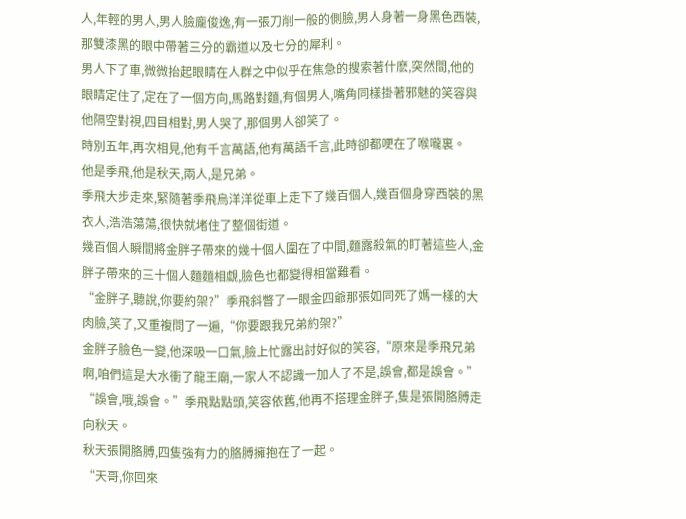人,年輕的男人,男人臉龐俊逸,有一張刀削一般的側臉,男人身著一身黑色西裝,那雙漆黑的眼中帶著三分的霸道以及七分的犀利。
男人下了車,微微抬起眼睛在人群之中似乎在焦急的搜索著什麽,突然間,他的眼睛定住了,定在了一個方向,馬路對麵,有個男人,嘴角同樣掛著邪魅的笑容與他隔空對視,四目相對,男人哭了,那個男人卻笑了。
時別五年,再次相見,他有千言萬語,他有萬語千言,此時卻都哽在了喉嚨裏。
他是季飛,他是秋天,兩人,是兄弟。
季飛大步走來,緊隨著季飛烏洋洋從車上走下了幾百個人,幾百個身穿西裝的黑衣人,浩浩蕩蕩,很快就堵住了整個街道。
幾百個人瞬間將金胖子帶來的幾十個人圍在了中間,麵露殺氣的盯著這些人,金胖子帶來的三十個人麵麵相覷,臉色也都變得相當難看。
“金胖子,聽說,你要約架?”季飛斜瞥了一眼金四爺那張如同死了媽一樣的大肉臉,笑了,又重複問了一遍,“你要跟我兄弟約架?”
金胖子臉色一變,他深吸一口氣,臉上忙露出討好似的笑容,“原來是季飛兄弟啊,咱們這是大水衝了龍王廟,一家人不認識一加人了不是,誤會,都是誤會。”
“誤會,哦,誤會。”季飛點點頭,笑容依舊,他再不搭理金胖子,隻是張開胳膊走向秋天。
秋天張開胳膊,四隻強有力的胳膊擁抱在了一起。
“天哥,你回來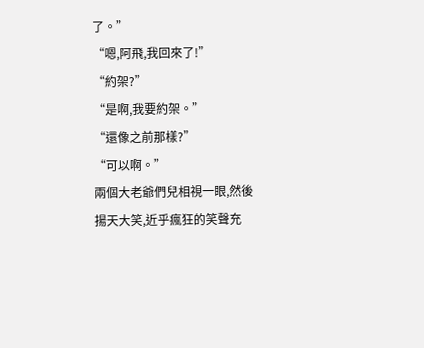了。”
“嗯,阿飛,我回來了!”
“約架?”
“是啊,我要約架。”
“還像之前那樣?”
“可以啊。”
兩個大老爺們兒相視一眼,然後揚天大笑,近乎瘋狂的笑聲充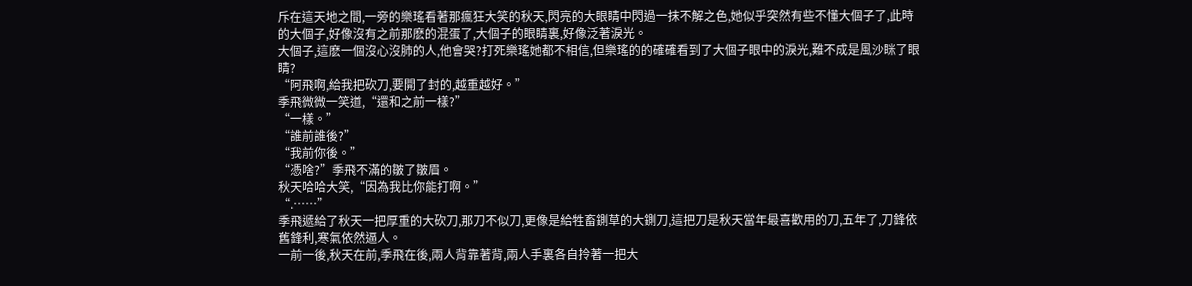斥在這天地之間,一旁的樂瑤看著那瘋狂大笑的秋天,閃亮的大眼睛中閃過一抹不解之色,她似乎突然有些不懂大個子了,此時的大個子,好像沒有之前那麽的混蛋了,大個子的眼睛裏,好像泛著淚光。
大個子,這麽一個沒心沒肺的人,他會哭?打死樂瑤她都不相信,但樂瑤的的確確看到了大個子眼中的淚光,難不成是風沙眯了眼睛?
“阿飛啊,給我把砍刀,要開了封的,越重越好。”
季飛微微一笑道,“還和之前一樣?”
“一樣。”
“誰前誰後?”
“我前你後。”
“憑啥?”季飛不滿的皺了皺眉。
秋天哈哈大笑,“因為我比你能打啊。”
“.……”
季飛遞給了秋天一把厚重的大砍刀,那刀不似刀,更像是給牲畜鍘草的大鍘刀,這把刀是秋天當年最喜歡用的刀,五年了,刀鋒依舊鋒利,寒氣依然逼人。
一前一後,秋天在前,季飛在後,兩人背靠著背,兩人手裏各自拎著一把大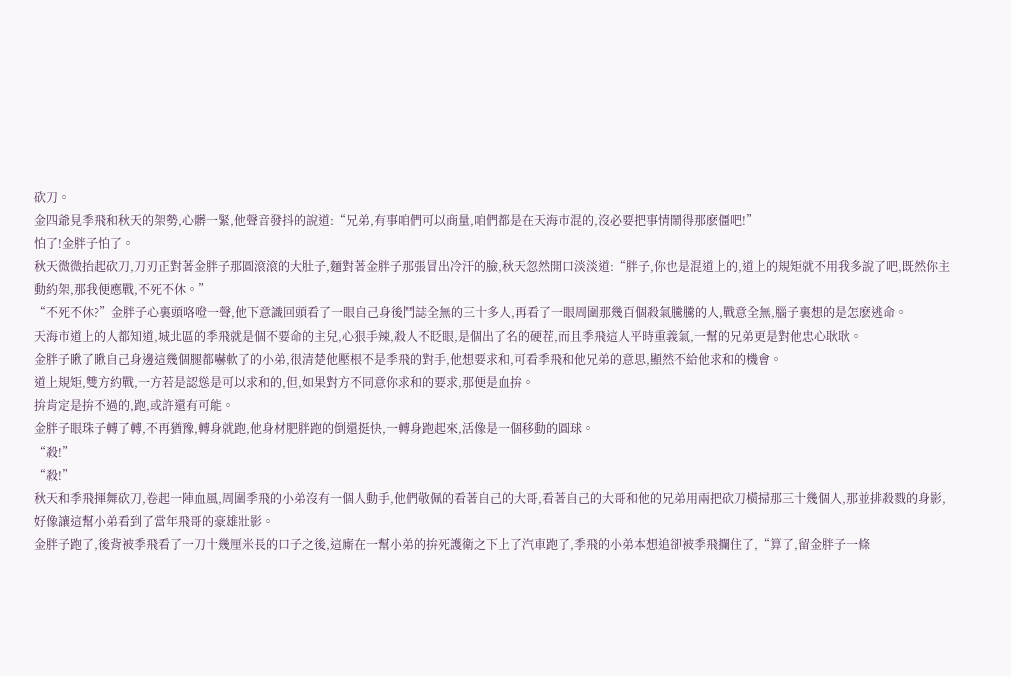砍刀。
金四爺見季飛和秋天的架勢,心髒一緊,他聲音發抖的說道:“兄弟,有事咱們可以商量,咱們都是在天海市混的,沒必要把事情鬧得那麽僵吧!”
怕了!金胖子怕了。
秋天微微抬起砍刀,刀刃正對著金胖子那圓滾滾的大肚子,麵對著金胖子那張冒出冷汗的臉,秋天忽然開口淡淡道:“胖子,你也是混道上的,道上的規矩就不用我多說了吧,既然你主動約架,那我便應戰,不死不休。”
“不死不休?”金胖子心裏頭咯噔一聲,他下意識回頭看了一眼自己身後鬥誌全無的三十多人,再看了一眼周圍那幾百個殺氣騰騰的人,戰意全無,腦子裏想的是怎麽逃命。
天海市道上的人都知道,城北區的季飛就是個不要命的主兒,心狠手辣,殺人不眨眼,是個出了名的硬茬,而且季飛這人平時重義氣,一幫的兄弟更是對他忠心耿耿。
金胖子瞅了瞅自己身邊這幾個腿都嚇軟了的小弟,很清楚他壓根不是季飛的對手,他想要求和,可看季飛和他兄弟的意思,顯然不給他求和的機會。
道上規矩,雙方約戰,一方若是認慫是可以求和的,但,如果對方不同意你求和的要求,那便是血拚。
拚肯定是拚不過的,跑,或許還有可能。
金胖子眼珠子轉了轉,不再猶豫,轉身就跑,他身材肥胖跑的倒還挺快,一轉身跑起來,活像是一個移動的圓球。
“殺!”
“殺!”
秋天和季飛揮舞砍刀,卷起一陣血風,周圍季飛的小弟沒有一個人動手,他們敬佩的看著自己的大哥,看著自己的大哥和他的兄弟用兩把砍刀橫掃那三十幾個人,那並排殺戮的身影,好像讓這幫小弟看到了當年飛哥的豪雄壯影。
金胖子跑了,後背被季飛看了一刀十幾厘米長的口子之後,這廝在一幫小弟的拚死護衛之下上了汽車跑了,季飛的小弟本想追卻被季飛攔住了,“算了,留金胖子一條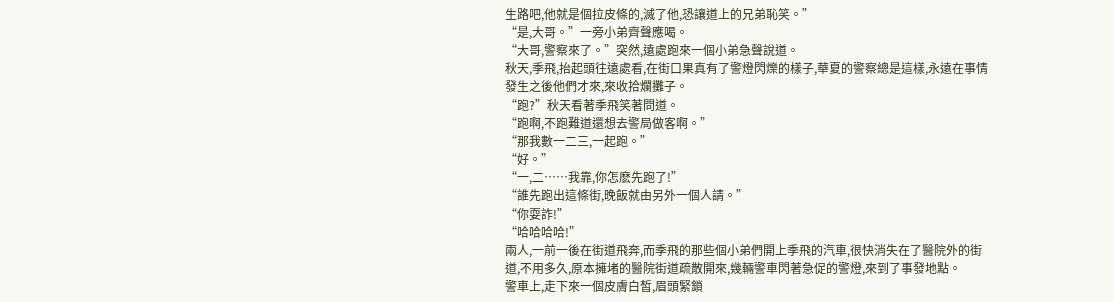生路吧,他就是個拉皮條的,滅了他,恐讓道上的兄弟恥笑。”
“是,大哥。”一旁小弟齊聲應喝。
“大哥,警察來了。”突然,遠處跑來一個小弟急聲說道。
秋天,季飛,抬起頭往遠處看,在街口果真有了警燈閃爍的樣子,華夏的警察總是這樣,永遠在事情發生之後他們才來,來收拾爛攤子。
“跑?”秋天看著季飛笑著問道。
“跑啊,不跑難道還想去警局做客啊。”
“那我數一二三,一起跑。”
“好。”
“一,二……我靠,你怎麽先跑了!”
“誰先跑出這條街,晚飯就由另外一個人請。”
“你耍詐!”
“哈哈哈哈!”
兩人,一前一後在街道飛奔,而季飛的那些個小弟們開上季飛的汽車,很快消失在了醫院外的街道,不用多久,原本擁堵的醫院街道疏散開來,幾輛警車閃著急促的警燈,來到了事發地點。
警車上,走下來一個皮膚白皙,眉頭緊鎖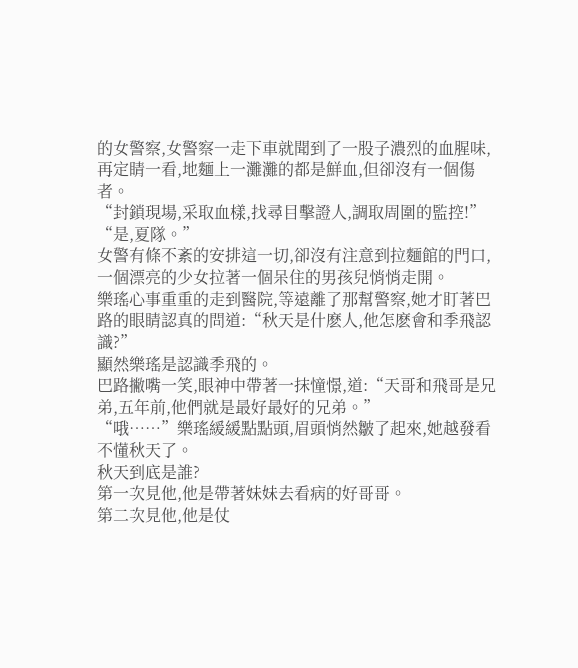的女警察,女警察一走下車就聞到了一股子濃烈的血腥味,再定睛一看,地麵上一灘灘的都是鮮血,但卻沒有一個傷者。
“封鎖現場,采取血樣,找尋目擊證人,調取周圍的監控!”
“是,夏隊。”
女警有條不紊的安排這一切,卻沒有注意到拉麵館的門口,一個漂亮的少女拉著一個呆住的男孩兒悄悄走開。
樂瑤心事重重的走到醫院,等遠離了那幫警察,她才盯著巴路的眼睛認真的問道:“秋天是什麽人,他怎麽會和季飛認識?”
顯然樂瑤是認識季飛的。
巴路撇嘴一笑,眼神中帶著一抹憧憬,道:“天哥和飛哥是兄弟,五年前,他們就是最好最好的兄弟。”
“哦……”樂瑤緩緩點點頭,眉頭悄然皺了起來,她越發看不懂秋天了。
秋天到底是誰?
第一次見他,他是帶著妹妹去看病的好哥哥。
第二次見他,他是仗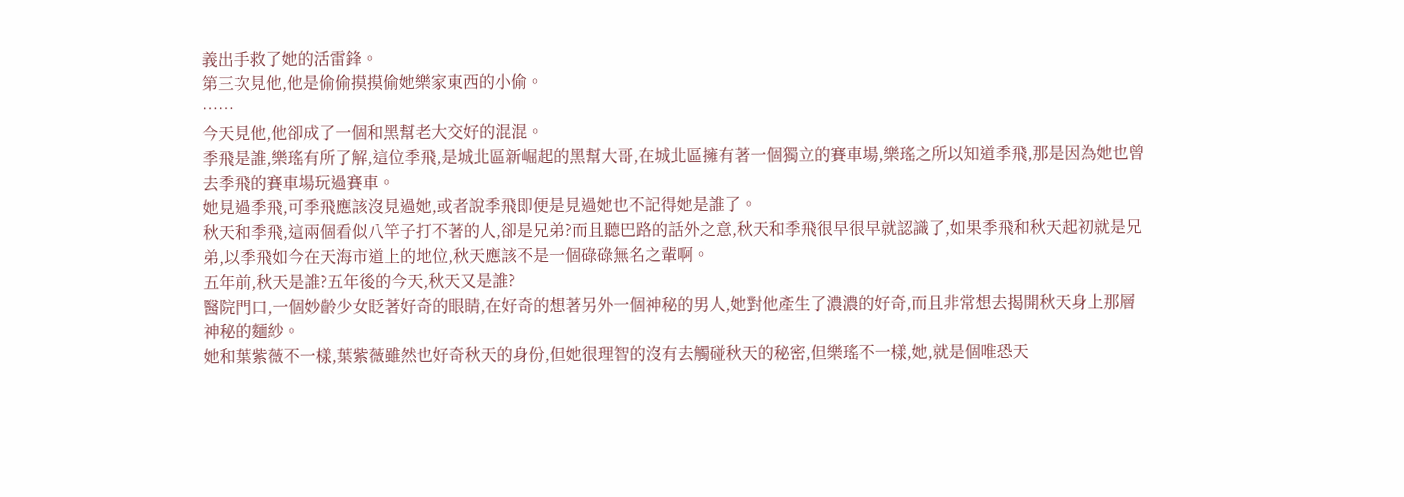義出手救了她的活雷鋒。
第三次見他,他是偷偷摸摸偷她樂家東西的小偷。
……
今天見他,他卻成了一個和黑幫老大交好的混混。
季飛是誰,樂瑤有所了解,這位季飛,是城北區新崛起的黑幫大哥,在城北區擁有著一個獨立的賽車場,樂瑤之所以知道季飛,那是因為她也曾去季飛的賽車場玩過賽車。
她見過季飛,可季飛應該沒見過她,或者說季飛即便是見過她也不記得她是誰了。
秋天和季飛,這兩個看似八竿子打不著的人,卻是兄弟?而且聽巴路的話外之意,秋天和季飛很早很早就認識了,如果季飛和秋天起初就是兄弟,以季飛如今在天海市道上的地位,秋天應該不是一個碌碌無名之輩啊。
五年前,秋天是誰?五年後的今天,秋天又是誰?
醫院門口,一個妙齡少女眨著好奇的眼睛,在好奇的想著另外一個神秘的男人,她對他產生了濃濃的好奇,而且非常想去揭開秋天身上那層神秘的麵紗。
她和葉紫薇不一樣,葉紫薇雖然也好奇秋天的身份,但她很理智的沒有去觸碰秋天的秘密,但樂瑤不一樣,她,就是個唯恐天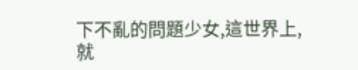下不亂的問題少女,這世界上,就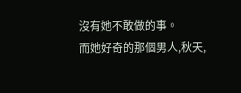沒有她不敢做的事。
而她好奇的那個男人,秋天,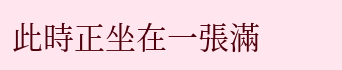此時正坐在一張滿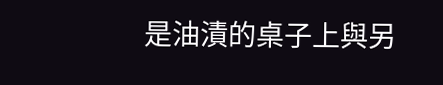是油漬的桌子上與另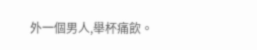外一個男人,舉杯痛飲。